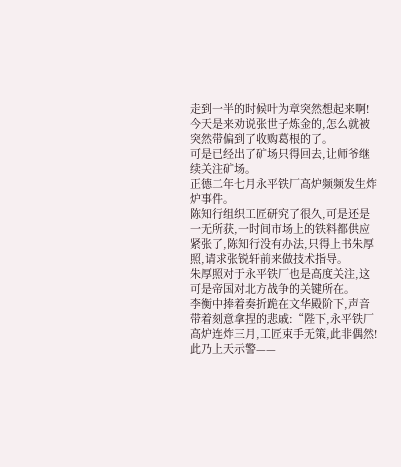走到一半的时候叶为章突然想起来啊!今天是来劝说张世子炼金的,怎么就被突然带偏到了收购葛根的了。
可是已经出了矿场只得回去,让师爷继续关注矿场。
正德二年七月永平铁厂高炉频频发生炸炉事件。
陈知行组织工匠研究了很久,可是还是一无所获,一时间市场上的铁料都供应紧张了,陈知行没有办法,只得上书朱厚照,请求张锐轩前来做技术指导。
朱厚照对于永平铁厂也是高度关注,这可是帝国对北方战争的关键所在。
李衡中捧着奏折跪在文华殿阶下,声音带着刻意拿捏的悲戚:“陛下,永平铁厂高炉连炸三月,工匠束手无策,此非偶然!此乃上天示警——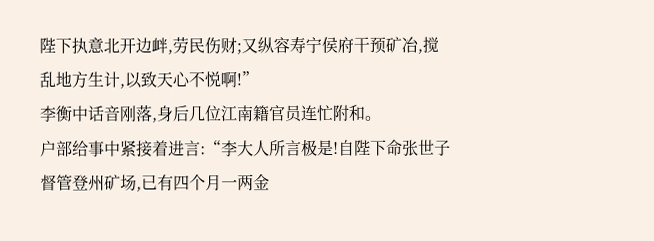陛下执意北开边衅,劳民伤财;又纵容寿宁侯府干预矿冶,搅乱地方生计,以致天心不悦啊!”
李衡中话音刚落,身后几位江南籍官员连忙附和。
户部给事中紧接着进言:“李大人所言极是!自陛下命张世子督管登州矿场,已有四个月一两金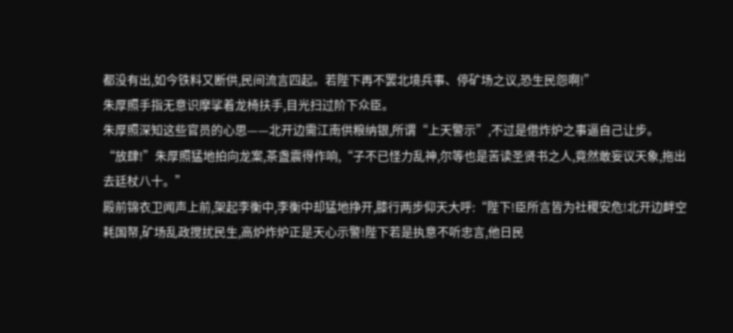都没有出,如今铁料又断供,民间流言四起。若陛下再不罢北境兵事、停矿场之议,恐生民怨啊!”
朱厚照手指无意识摩挲着龙椅扶手,目光扫过阶下众臣。
朱厚照深知这些官员的心思——北开边需江南供粮纳银,所谓“上天警示”,不过是借炸炉之事逼自己让步。
“放肆!”朱厚照猛地拍向龙案,茶盏震得作响,“子不已怪力乱神,尔等也是苦读圣贤书之人,竟然敢妄议天象,拖出去廷杖八十。”
殿前锦衣卫闻声上前,架起李衡中,李衡中却猛地挣开,膝行两步仰天大呼:“陛下!臣所言皆为社稷安危!北开边衅空耗国帑,矿场乱政搅扰民生,高炉炸炉正是天心示警!陛下若是执意不听忠言,他日民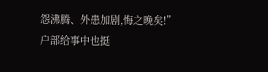怨沸腾、外患加剧,悔之晚矣!”
户部给事中也挺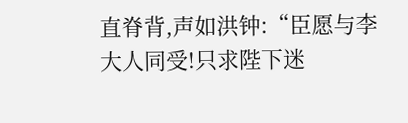直脊背,声如洪钟:“臣愿与李大人同受!只求陛下迷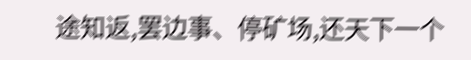途知返,罢边事、停矿场,还天下一个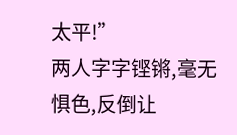太平!”
两人字字铿锵,毫无惧色,反倒让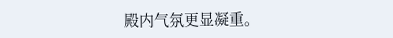殿内气氛更显凝重。